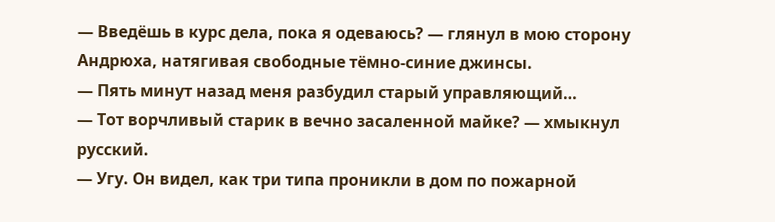— Введёшь в курс дела, пока я одеваюсь? — глянул в мою сторону Андрюха, натягивая свободные тёмно-синие джинсы.
— Пять минут назад меня разбудил старый управляющий…
— Тот ворчливый старик в вечно засаленной майке? — хмыкнул русский.
— Угу. Он видел, как три типа проникли в дом по пожарной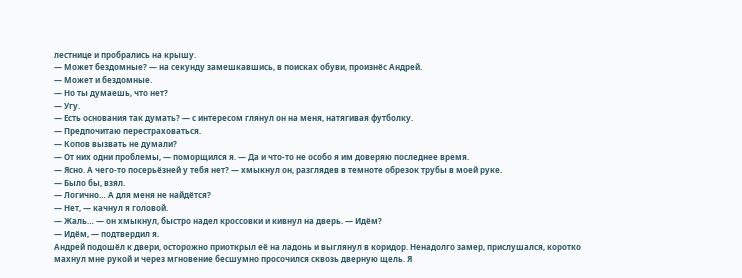лестнице и пробрались на крышу.
— Может бездомные? — на секунду замешкавшись, в поисках обуви, произнёс Андрей.
— Может и бездомные.
— Но ты думаешь, что нет?
— Угу.
— Есть основания так думать? — с интересом глянул он на меня, натягивая футболку.
— Предпочитаю перестраховаться.
— Копов вызвать не думали?
— От них одни проблемы, — поморщился я. — Да и что-то не особо я им доверяю последнее время.
— Ясно. А чего-то посерьёзней у тебя нет? — хмыкнул он, разглядев в темноте обрезок трубы в моей руке.
— Было бы, взял.
— Логично… А для меня не найдётся?
— Нет, — качнул я головой.
— Жаль… — он хмыкнул, быстро надел кроссовки и кивнул на дверь. — Идём?
— Идём, — подтвердил я.
Андрей подошёл к двери, осторожно приоткрыл её на ладонь и выглянул в коридор. Ненадолго замер, прислушался, коротко махнул мне рукой и через мгновение бесшумно просочился сквозь дверную щель. Я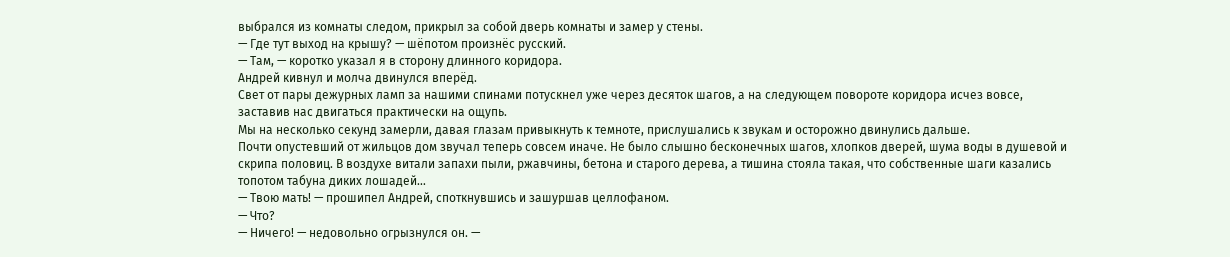выбрался из комнаты следом, прикрыл за собой дверь комнаты и замер у стены.
— Где тут выход на крышу? — шёпотом произнёс русский.
— Там, — коротко указал я в сторону длинного коридора.
Андрей кивнул и молча двинулся вперёд.
Свет от пары дежурных ламп за нашими спинами потускнел уже через десяток шагов, а на следующем повороте коридора исчез вовсе, заставив нас двигаться практически на ощупь.
Мы на несколько секунд замерли, давая глазам привыкнуть к темноте, прислушались к звукам и осторожно двинулись дальше.
Почти опустевший от жильцов дом звучал теперь совсем иначе. Не было слышно бесконечных шагов, хлопков дверей, шума воды в душевой и скрипа половиц. В воздухе витали запахи пыли, ржавчины, бетона и старого дерева, а тишина стояла такая, что собственные шаги казались топотом табуна диких лошадей…
— Твою мать! — прошипел Андрей, споткнувшись и зашуршав целлофаном.
— Что?
— Ничего! — недовольно огрызнулся он. —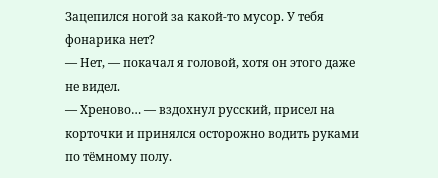Зацепился ногой за какой-то мусор. У тебя фонарика нет?
— Нет, — покачал я головой, хотя он этого даже не видел.
— Хреново… — вздохнул русский, присел на корточки и принялся осторожно водить руками по тёмному полу.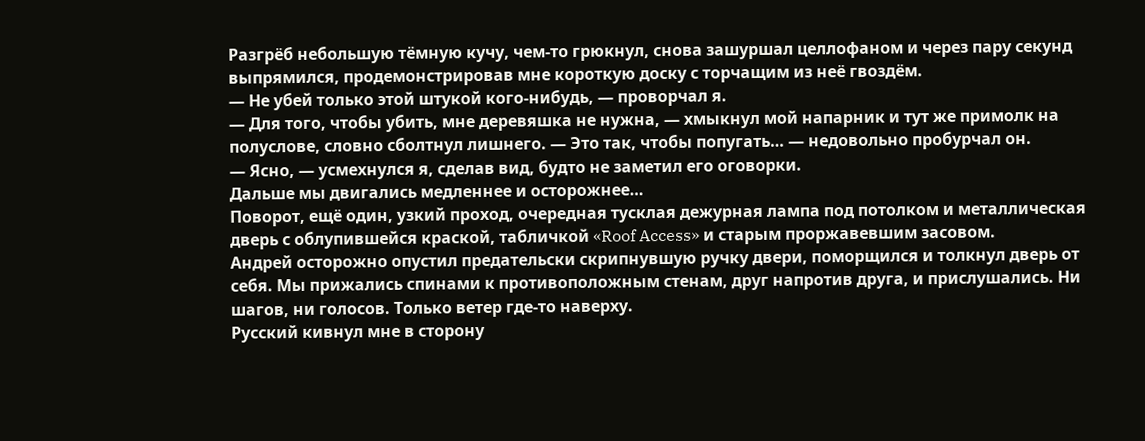Разгрёб небольшую тёмную кучу, чем-то грюкнул, снова зашуршал целлофаном и через пару секунд выпрямился, продемонстрировав мне короткую доску с торчащим из неё гвоздём.
— Не убей только этой штукой кого-нибудь, — проворчал я.
— Для того, чтобы убить, мне деревяшка не нужна, — хмыкнул мой напарник и тут же примолк на полуслове, словно сболтнул лишнего. — Это так, чтобы попугать… — недовольно пробурчал он.
— Ясно, — усмехнулся я, сделав вид, будто не заметил его оговорки.
Дальше мы двигались медленнее и осторожнее…
Поворот, ещё один, узкий проход, очередная тусклая дежурная лампа под потолком и металлическая дверь с облупившейся краской, табличкой «Roof Access» и старым проржавевшим засовом.
Андрей осторожно опустил предательски скрипнувшую ручку двери, поморщился и толкнул дверь от себя. Мы прижались спинами к противоположным стенам, друг напротив друга, и прислушались. Ни шагов, ни голосов. Только ветер где-то наверху.
Русский кивнул мне в сторону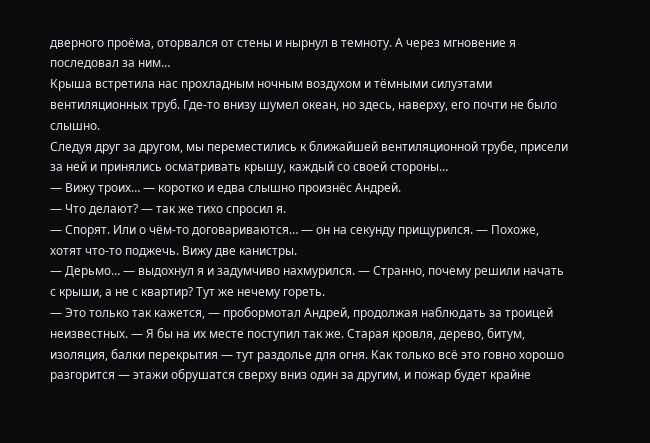дверного проёма, оторвался от стены и нырнул в темноту. А через мгновение я последовал за ним…
Крыша встретила нас прохладным ночным воздухом и тёмными силуэтами вентиляционных труб. Где-то внизу шумел океан, но здесь, наверху, его почти не было слышно.
Следуя друг за другом, мы переместились к ближайшей вентиляционной трубе, присели за ней и принялись осматривать крышу, каждый со своей стороны…
— Вижу троих… — коротко и едва слышно произнёс Андрей.
— Что делают? — так же тихо спросил я.
— Спорят. Или о чём-то договариваются… — он на секунду прищурился. — Похоже, хотят что-то поджечь. Вижу две канистры.
— Дерьмо… — выдохнул я и задумчиво нахмурился. — Странно, почему решили начать с крыши, а не с квартир? Тут же нечему гореть.
— Это только так кажется, — пробормотал Андрей, продолжая наблюдать за троицей неизвестных. — Я бы на их месте поступил так же. Старая кровля, дерево, битум, изоляция, балки перекрытия — тут раздолье для огня. Как только всё это говно хорошо разгорится — этажи обрушатся сверху вниз один за другим, и пожар будет крайне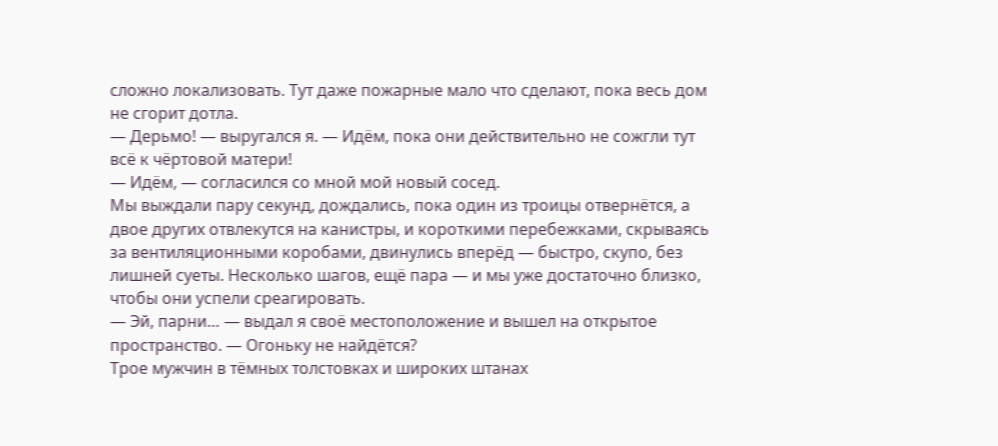сложно локализовать. Тут даже пожарные мало что сделают, пока весь дом не сгорит дотла.
— Дерьмо! — выругался я. — Идём, пока они действительно не сожгли тут всё к чёртовой матери!
— Идём, — согласился со мной мой новый сосед.
Мы выждали пару секунд, дождались, пока один из троицы отвернётся, а двое других отвлекутся на канистры, и короткими перебежками, скрываясь за вентиляционными коробами, двинулись вперёд — быстро, скупо, без лишней суеты. Несколько шагов, ещё пара — и мы уже достаточно близко, чтобы они успели среагировать.
— Эй, парни… — выдал я своё местоположение и вышел на открытое пространство. — Огоньку не найдётся?
Трое мужчин в тёмных толстовках и широких штанах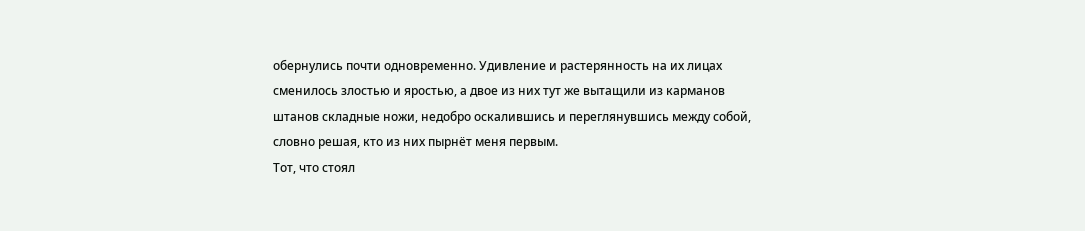обернулись почти одновременно. Удивление и растерянность на их лицах сменилось злостью и яростью, а двое из них тут же вытащили из карманов штанов складные ножи, недобро оскалившись и переглянувшись между собой, словно решая, кто из них пырнёт меня первым.
Тот, что стоял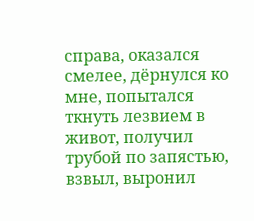справа, оказался смелее, дёрнулся ко мне, попытался ткнуть лезвием в живот, получил трубой по запястью, взвыл, выронил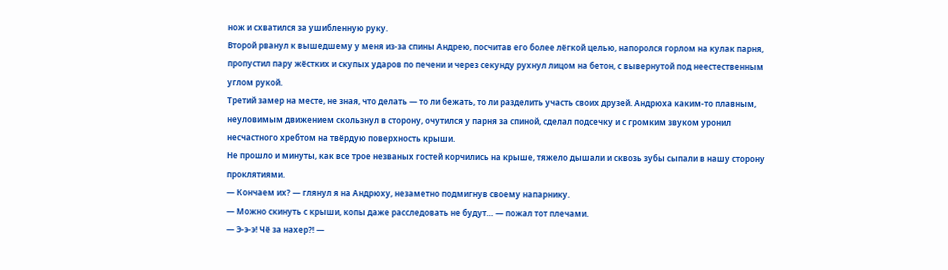нож и схватился за ушибленную руку.
Второй рванул к вышедшему у меня из-за спины Андрею, посчитав его более лёгкой целью, напоролся горлом на кулак парня, пропустил пару жёстких и скупых ударов по печени и через секунду рухнул лицом на бетон, с вывернутой под неестественным углом рукой.
Третий замер на месте, не зная, что делать — то ли бежать, то ли разделить участь своих друзей. Андрюха каким-то плавным, неуловимым движением скользнул в сторону, очутился у парня за спиной, сделал подсечку и с громким звуком уронил несчастного хребтом на твёрдую поверхность крыши.
Не прошло и минуты, как все трое незваных гостей корчились на крыше, тяжело дышали и сквозь зубы сыпали в нашу сторону проклятиями.
— Кончаем их? — глянул я на Андрюху, незаметно подмигнув своему напарнику.
— Можно скинуть с крыши, копы даже расследовать не будут… — пожал тот плечами.
— Э-э-э! Чё за нахер⁈ —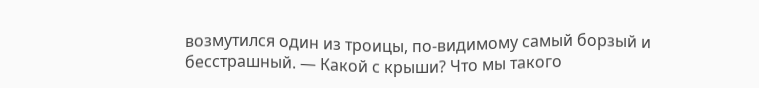возмутился один из троицы, по-видимому самый борзый и бесстрашный. — Какой с крыши? Что мы такого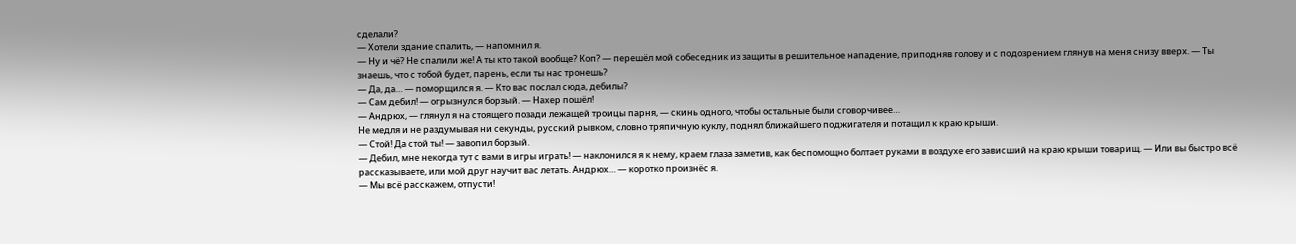сделали?
— Хотели здание спалить, — напомнил я.
— Ну и чё? Не спалили же! А ты кто такой вообще? Коп? — перешёл мой собеседник из защиты в решительное нападение, приподняв голову и с подозрением глянув на меня снизу вверх. — Ты знаешь, что с тобой будет, парень, если ты нас тронешь?
— Да, да… — поморщился я. — Кто вас послал сюда, дебилы?
— Сам дебил! — огрызнулся борзый. — Нахер пошёл!
— Андрюх, — глянул я на стоящего позади лежащей троицы парня, — скинь одного, чтобы остальные были сговорчивее…
Не медля и не раздумывая ни секунды, русский рывком, словно тряпичную куклу, поднял ближайшего поджигателя и потащил к краю крыши.
— Стой! Да стой ты! — завопил борзый.
— Дебил, мне некогда тут с вами в игры играть! — наклонился я к нему, краем глаза заметив, как беспомощно болтает руками в воздухе его зависший на краю крыши товарищ. — Или вы быстро всё рассказываете, или мой друг научит вас летать. Андрюх… — коротко произнёс я.
— Мы всё расскажем, отпусти!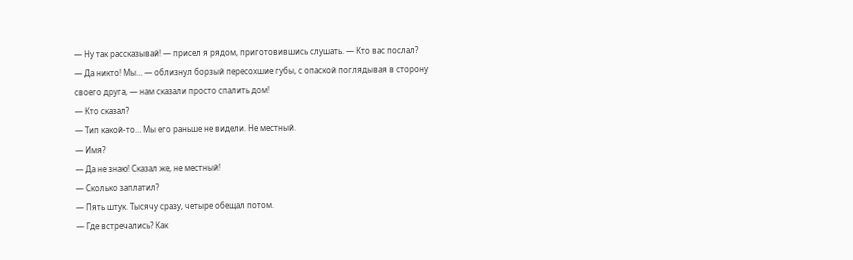— Ну так рассказывай! — присел я рядом, приготовившись слушать. — Кто вас послал?
— Да никто! Мы… — облизнул борзый пересохшие губы, с опаской поглядывая в сторону своего друга, — нам сказали просто спалить дом!
— Кто сказал?
— Тип какой-то… Мы его раньше не видели. Не местный.
— Имя?
— Да не знаю! Сказал же, не местный!
— Сколько заплатил?
— Пять штук. Тысячу сразу, четыре обещал потом.
— Где встречались? Как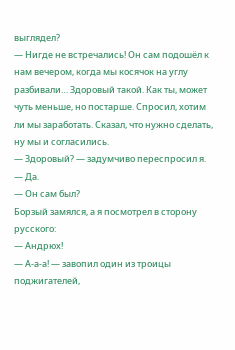выглядел?
— Нигде не встречались! Он сам подошёл к нам вечером, когда мы косячок на углу разбивали… Здоровый такой. Как ты, может чуть меньше, но постарше. Спросил, хотим ли мы заработать. Сказал, что нужно сделать, ну мы и согласились.
— Здоровый? — задумчиво переспросил я.
— Да.
— Он сам был?
Борзый замялся, а я посмотрел в сторону русского:
— Андрюх!
— А-а-а! — завопил один из троицы поджигателей,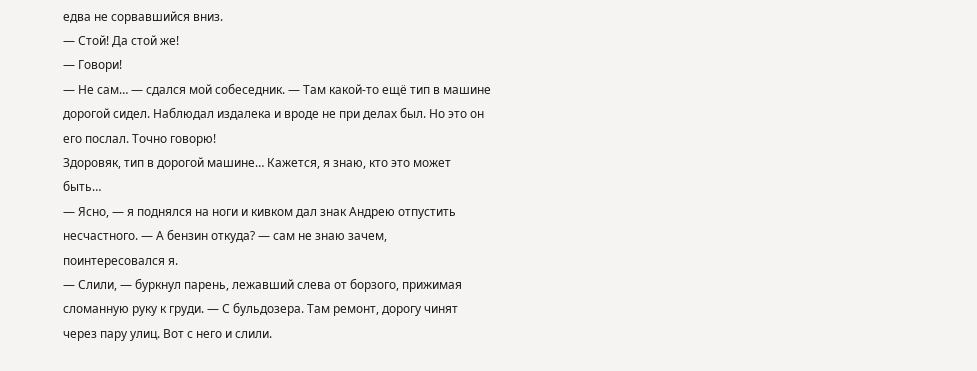едва не сорвавшийся вниз.
— Стой! Да стой же!
— Говори!
— Не сам… — сдался мой собеседник. — Там какой-то ещё тип в машине дорогой сидел. Наблюдал издалека и вроде не при делах был. Но это он его послал. Точно говорю!
Здоровяк, тип в дорогой машине… Кажется, я знаю, кто это может быть…
— Ясно, — я поднялся на ноги и кивком дал знак Андрею отпустить несчастного. — А бензин откуда? — сам не знаю зачем, поинтересовался я.
— Слили, — буркнул парень, лежавший слева от борзого, прижимая сломанную руку к груди. — С бульдозера. Там ремонт, дорогу чинят через пару улиц. Вот с него и слили.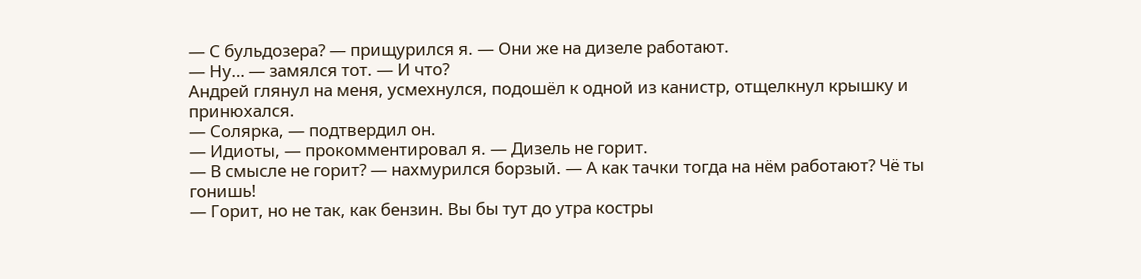— С бульдозера? — прищурился я. — Они же на дизеле работают.
— Ну… — замялся тот. — И что?
Андрей глянул на меня, усмехнулся, подошёл к одной из канистр, отщелкнул крышку и принюхался.
— Солярка, — подтвердил он.
— Идиоты, — прокомментировал я. — Дизель не горит.
— В смысле не горит? — нахмурился борзый. — А как тачки тогда на нём работают? Чё ты гонишь!
— Горит, но не так, как бензин. Вы бы тут до утра костры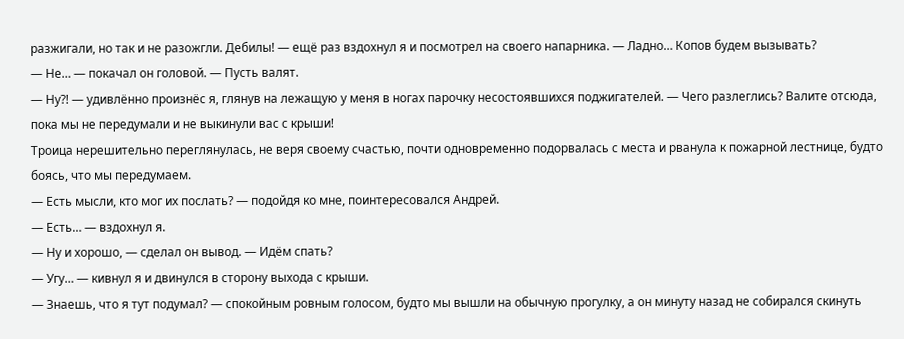разжигали, но так и не разожгли. Дебилы! — ещё раз вздохнул я и посмотрел на своего напарника. — Ладно… Копов будем вызывать?
— Не… — покачал он головой. — Пусть валят.
— Ну⁈ — удивлённо произнёс я, глянув на лежащую у меня в ногах парочку несостоявшихся поджигателей. — Чего разлеглись? Валите отсюда, пока мы не передумали и не выкинули вас с крыши!
Троица нерешительно переглянулась, не веря своему счастью, почти одновременно подорвалась с места и рванула к пожарной лестнице, будто боясь, что мы передумаем.
— Есть мысли, кто мог их послать? — подойдя ко мне, поинтересовался Андрей.
— Есть… — вздохнул я.
— Ну и хорошо, — сделал он вывод. — Идём спать?
— Угу… — кивнул я и двинулся в сторону выхода с крыши.
— Знаешь, что я тут подумал? — спокойным ровным голосом, будто мы вышли на обычную прогулку, а он минуту назад не собирался скинуть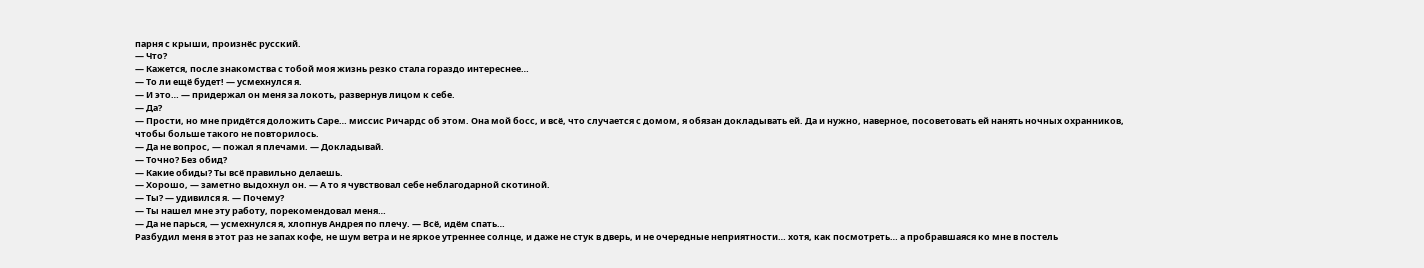парня с крыши, произнёс русский.
— Что?
— Кажется, после знакомства с тобой моя жизнь резко стала гораздо интереснее…
— То ли ещё будет! — усмехнулся я.
— И это… — придержал он меня за локоть, развернув лицом к себе.
— Да?
— Прости, но мне придётся доложить Саре… миссис Ричардс об этом. Она мой босс, и всё, что случается с домом, я обязан докладывать ей. Да и нужно, наверное, посоветовать ей нанять ночных охранников, чтобы больше такого не повторилось.
— Да не вопрос, — пожал я плечами. — Докладывай.
— Точно? Без обид?
— Какие обиды? Ты всё правильно делаешь.
— Хорошо, — заметно выдохнул он. — А то я чувствовал себе неблагодарной скотиной.
— Ты? — удивился я. — Почему?
— Ты нашел мне эту работу, порекомендовал меня…
— Да не парься, — усмехнулся я, хлопнув Андрея по плечу. — Всё, идём спать…
Разбудил меня в этот раз не запах кофе, не шум ветра и не яркое утреннее солнце, и даже не стук в дверь, и не очередные неприятности… хотя, как посмотреть… а пробравшаяся ко мне в постель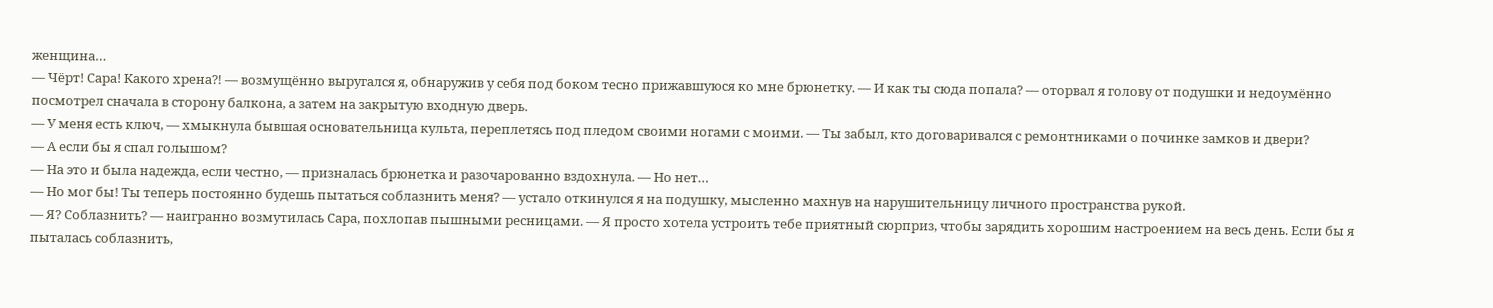женщина…
— Чёрт! Сара! Какого хрена⁈ — возмущённо выругался я, обнаружив у себя под боком тесно прижавшуюся ко мне брюнетку. — И как ты сюда попала? — оторвал я голову от подушки и недоумённо посмотрел сначала в сторону балкона, а затем на закрытую входную дверь.
— У меня есть ключ, — хмыкнула бывшая основательница культа, переплетясь под пледом своими ногами с моими. — Ты забыл, кто договаривался с ремонтниками о починке замков и двери?
— А если бы я спал голышом?
— На это и была надежда, если честно, — призналась брюнетка и разочарованно вздохнула. — Но нет…
— Но мог бы! Ты теперь постоянно будешь пытаться соблазнить меня? — устало откинулся я на подушку, мысленно махнув на нарушительницу личного пространства рукой.
— Я? Соблазнить? — наигранно возмутилась Сара, похлопав пышными ресницами. — Я просто хотела устроить тебе приятный сюрприз, чтобы зарядить хорошим настроением на весь день. Если бы я пыталась соблазнить,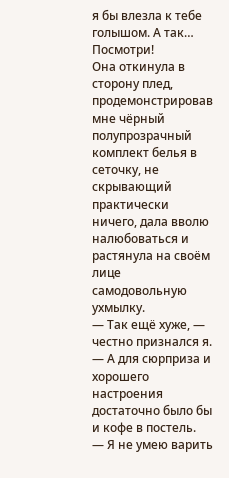я бы влезла к тебе голышом. А так… Посмотри!
Она откинула в сторону плед, продемонстрировав мне чёрный полупрозрачный комплект белья в сеточку, не скрывающий практически ничего, дала вволю налюбоваться и растянула на своём лице самодовольную ухмылку.
— Так ещё хуже, — честно признался я. — А для сюрприза и хорошего настроения достаточно было бы и кофе в постель.
— Я не умею варить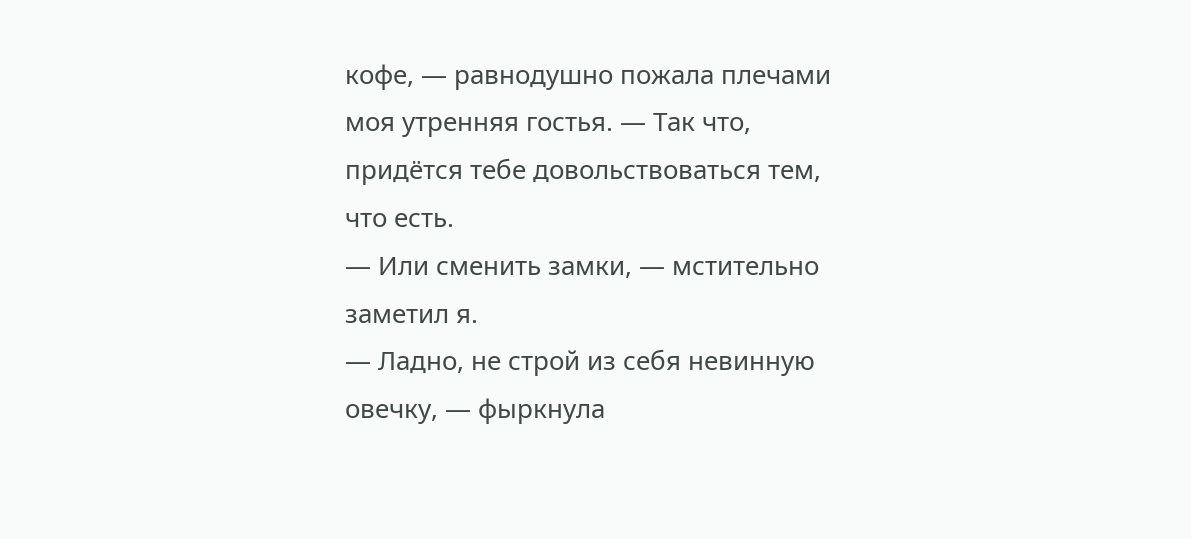кофе, — равнодушно пожала плечами моя утренняя гостья. — Так что, придётся тебе довольствоваться тем, что есть.
— Или сменить замки, — мстительно заметил я.
— Ладно, не строй из себя невинную овечку, — фыркнула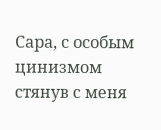Сара, с особым цинизмом стянув с меня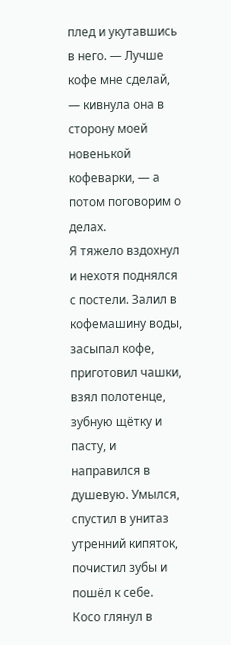плед и укутавшись в него. — Лучше кофе мне сделай, — кивнула она в сторону моей новенькой кофеварки, — а потом поговорим о делах.
Я тяжело вздохнул и нехотя поднялся с постели. Залил в кофемашину воды, засыпал кофе, приготовил чашки, взял полотенце, зубную щётку и пасту, и направился в душевую. Умылся, спустил в унитаз утренний кипяток, почистил зубы и пошёл к себе.
Косо глянул в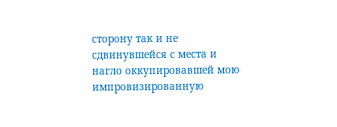сторону так и не сдвинувшейся с места и нагло оккупировавшей мою импровизированную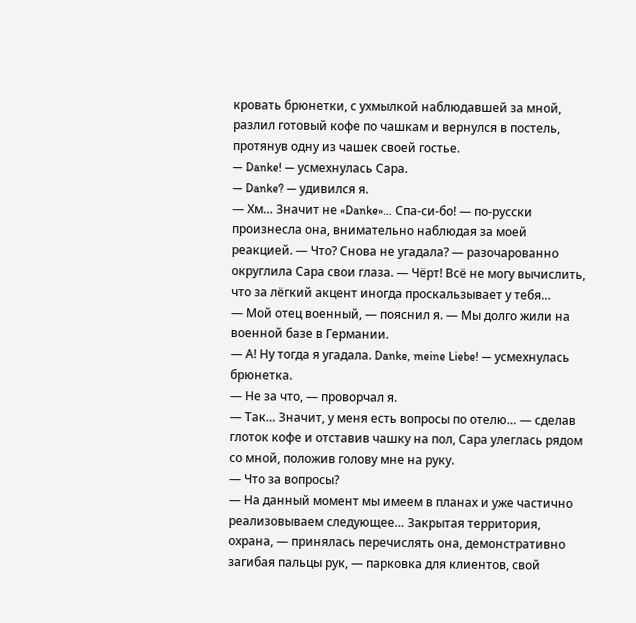кровать брюнетки, с ухмылкой наблюдавшей за мной, разлил готовый кофе по чашкам и вернулся в постель, протянув одну из чашек своей гостье.
— Danke! — усмехнулась Сара.
— Danke? — удивился я.
— Хм… Значит не «Danke»… Спа-си-бо! — по-русски произнесла она, внимательно наблюдая за моей реакцией. — Что? Снова не угадала? — разочарованно округлила Сара свои глаза. — Чёрт! Всё не могу вычислить, что за лёгкий акцент иногда проскальзывает у тебя…
— Мой отец военный, — пояснил я. — Мы долго жили на военной базе в Германии.
— А! Ну тогда я угадала. Danke, meine Liebe! — усмехнулась брюнетка.
— Не за что, — проворчал я.
— Так… Значит, у меня есть вопросы по отелю… — сделав глоток кофе и отставив чашку на пол, Сара улеглась рядом со мной, положив голову мне на руку.
— Что за вопросы?
— На данный момент мы имеем в планах и уже частично реализовываем следующее… Закрытая территория, охрана, — принялась перечислять она, демонстративно загибая пальцы рук, — парковка для клиентов, свой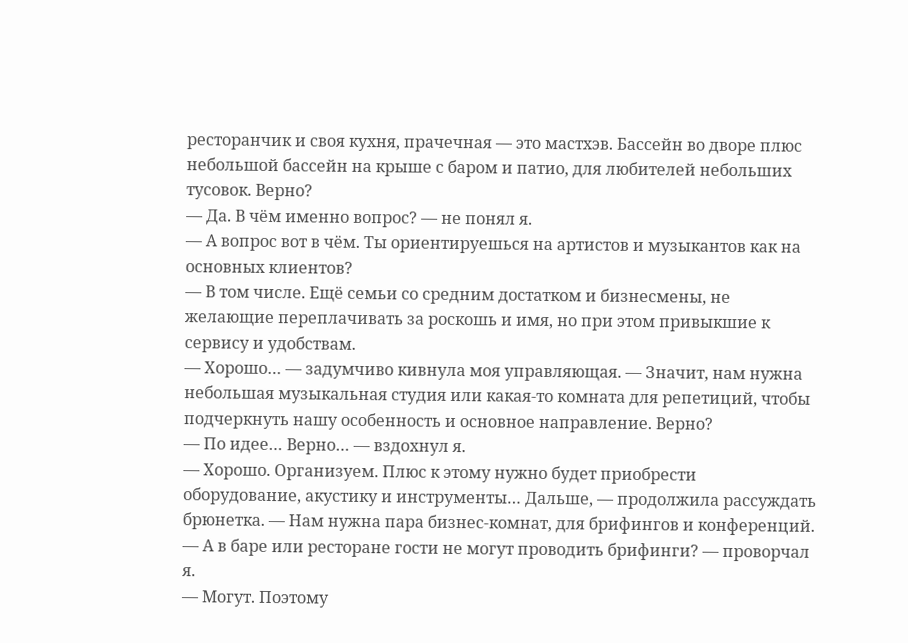ресторанчик и своя кухня, прачечная — это мастхэв. Бассейн во дворе плюс небольшой бассейн на крыше с баром и патио, для любителей небольших тусовок. Верно?
— Да. В чём именно вопрос? — не понял я.
— А вопрос вот в чём. Ты ориентируешься на артистов и музыкантов как на основных клиентов?
— В том числе. Ещё семьи со средним достатком и бизнесмены, не желающие переплачивать за роскошь и имя, но при этом привыкшие к сервису и удобствам.
— Хорошо… — задумчиво кивнула моя управляющая. — Значит, нам нужна небольшая музыкальная студия или какая-то комната для репетиций, чтобы подчеркнуть нашу особенность и основное направление. Верно?
— По идее… Верно… — вздохнул я.
— Хорошо. Организуем. Плюс к этому нужно будет приобрести оборудование, акустику и инструменты… Дальше, — продолжила рассуждать брюнетка. — Нам нужна пара бизнес-комнат, для брифингов и конференций.
— А в баре или ресторане гости не могут проводить брифинги? — проворчал я.
— Могут. Поэтому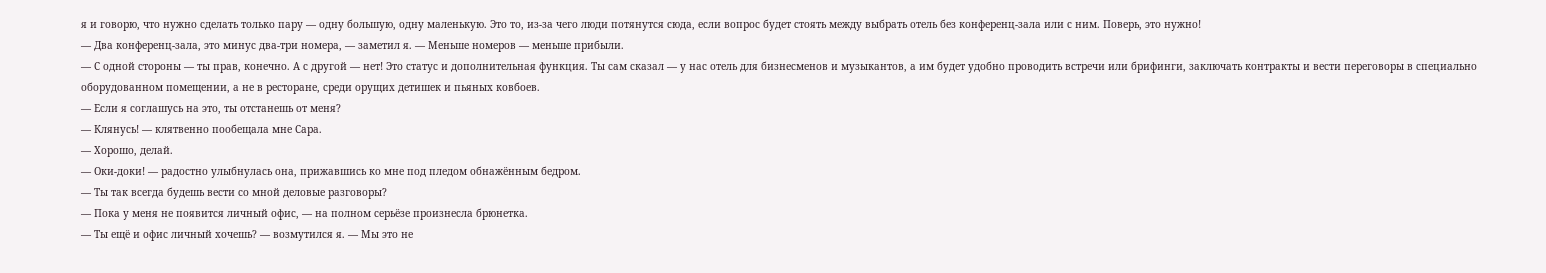я и говорю, что нужно сделать только пару — одну большую, одну маленькую. Это то, из-за чего люди потянутся сюда, если вопрос будет стоять между выбрать отель без конференц-зала или с ним. Поверь, это нужно!
— Два конференц-зала, это минус два-три номера, — заметил я. — Меньше номеров — меньше прибыли.
— С одной стороны — ты прав, конечно. А с другой — нет! Это статус и дополнительная функция. Ты сам сказал — у нас отель для бизнесменов и музыкантов, а им будет удобно проводить встречи или брифинги, заключать контракты и вести переговоры в специально оборудованном помещении, а не в ресторане, среди орущих детишек и пьяных ковбоев.
— Если я соглашусь на это, ты отстанешь от меня?
— Клянусь! — клятвенно пообещала мне Сара.
— Хорошо, делай.
— Оки-доки! — радостно улыбнулась она, прижавшись ко мне под пледом обнажённым бедром.
— Ты так всегда будешь вести со мной деловые разговоры?
— Пока у меня не появится личный офис, — на полном серьёзе произнесла брюнетка.
— Ты ещё и офис личный хочешь? — возмутился я. — Мы это не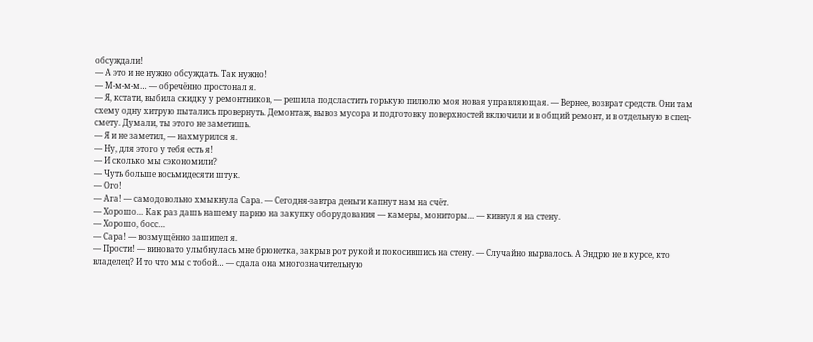обсуждали!
— А это и не нужно обсуждать. Так нужно!
— М-м-м-м… — обречённо простонал я.
— Я, кстати, выбила скидку у ремонтников, — решила подсластить горькую пилюлю моя новая управляющая. — Вернее, возврат средств. Они там схему одну хитрую пытались провернуть. Демонтаж, вывоз мусора и подготовку поверхностей включили и в общий ремонт, и в отдельную в спец-смету. Думали, ты этого не заметишь.
— Я и не заметил, — нахмурился я.
— Ну, для этого у тебя есть я!
— И сколько мы сэкономили?
— Чуть больше восьмидесяти штук.
— Ого!
— Ага! — самодовольно хмыкнула Сара. — Сегодня-завтра деньги капнут нам на счёт.
— Хорошо… Как раз дашь нашему парню на закупку оборудования — камеры, мониторы… — кивнул я на стену.
— Хорошо, босс…
— Сара! — возмущённо зашипел я.
— Прости! — виновато улыбнулась мне брюнетка, закрыв рот рукой и покосившись на стену. — Случайно вырвалось. А Эндрю не в курсе, кто владелец? И то что мы с тобой… — сдала она многозначительную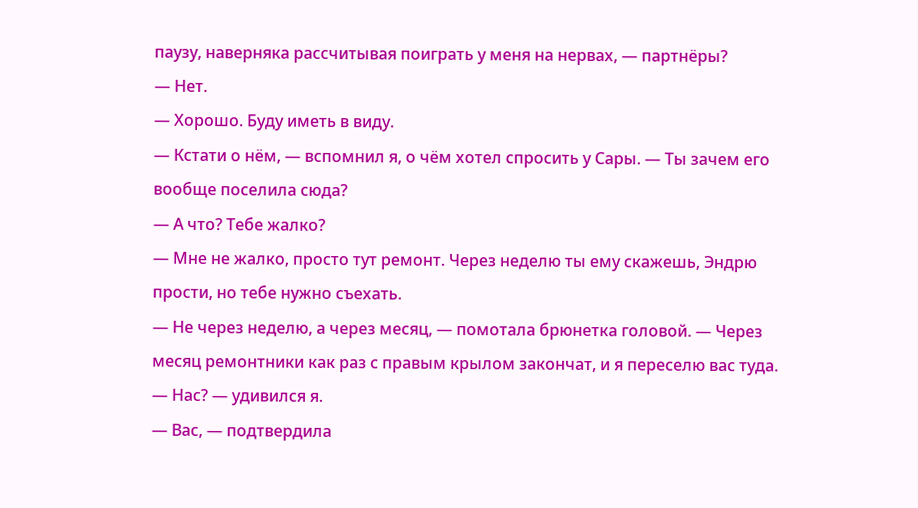паузу, наверняка рассчитывая поиграть у меня на нервах, — партнёры?
— Нет.
— Хорошо. Буду иметь в виду.
— Кстати о нём, — вспомнил я, о чём хотел спросить у Сары. — Ты зачем его вообще поселила сюда?
— А что? Тебе жалко?
— Мне не жалко, просто тут ремонт. Через неделю ты ему скажешь, Эндрю прости, но тебе нужно съехать.
— Не через неделю, а через месяц, — помотала брюнетка головой. — Через месяц ремонтники как раз с правым крылом закончат, и я переселю вас туда.
— Нас? — удивился я.
— Вас, — подтвердила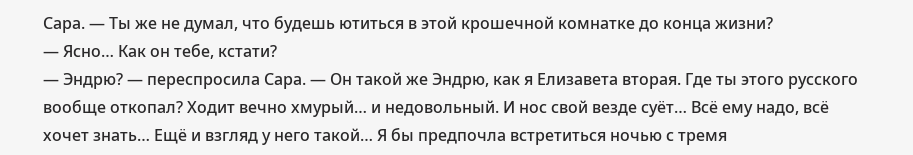Сара. — Ты же не думал, что будешь ютиться в этой крошечной комнатке до конца жизни?
— Ясно… Как он тебе, кстати?
— Эндрю? — переспросила Сара. — Он такой же Эндрю, как я Елизавета вторая. Где ты этого русского вообще откопал? Ходит вечно хмурый… и недовольный. И нос свой везде суёт… Всё ему надо, всё хочет знать… Ещё и взгляд у него такой… Я бы предпочла встретиться ночью с тремя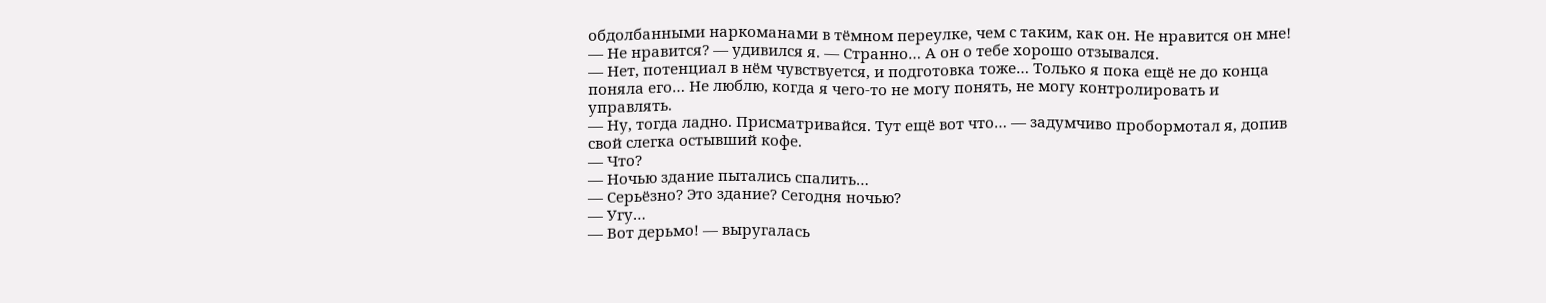обдолбанными наркоманами в тёмном переулке, чем с таким, как он. Не нравится он мне!
— Не нравится? — удивился я. — Странно… А он о тебе хорошо отзывался.
— Нет, потенциал в нём чувствуется, и подготовка тоже… Только я пока ещё не до конца поняла его… Не люблю, когда я чего-то не могу понять, не могу контролировать и управлять.
— Ну, тогда ладно. Присматривайся. Тут ещё вот что… — задумчиво пробормотал я, допив свой слегка остывший кофе.
— Что?
— Ночью здание пытались спалить…
— Серьёзно? Это здание? Сегодня ночью?
— Угу…
— Вот дерьмо! — выругалась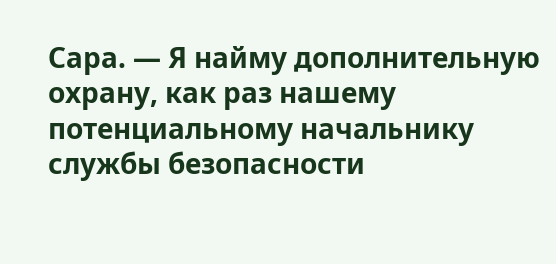Сара. — Я найму дополнительную охрану, как раз нашему потенциальному начальнику службы безопасности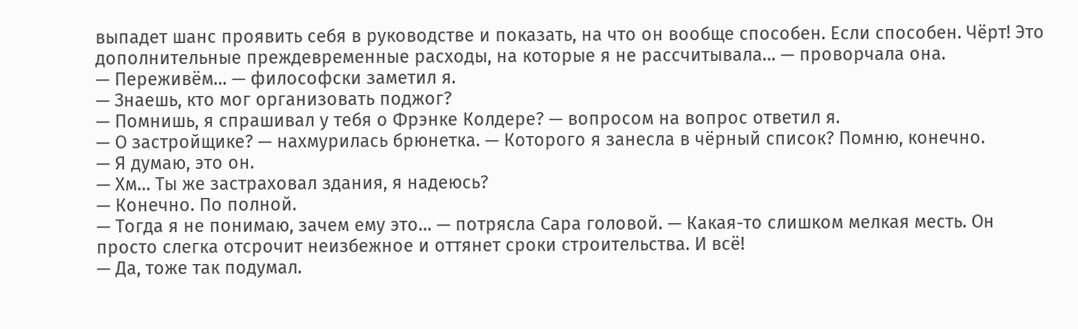выпадет шанс проявить себя в руководстве и показать, на что он вообще способен. Если способен. Чёрт! Это дополнительные преждевременные расходы, на которые я не рассчитывала… — проворчала она.
— Переживём… — философски заметил я.
— Знаешь, кто мог организовать поджог?
— Помнишь, я спрашивал у тебя о Фрэнке Колдере? — вопросом на вопрос ответил я.
— О застройщике? — нахмурилась брюнетка. — Которого я занесла в чёрный список? Помню, конечно.
— Я думаю, это он.
— Хм… Ты же застраховал здания, я надеюсь?
— Конечно. По полной.
— Тогда я не понимаю, зачем ему это… — потрясла Сара головой. — Какая-то слишком мелкая месть. Он просто слегка отсрочит неизбежное и оттянет сроки строительства. И всё!
— Да, тоже так подумал.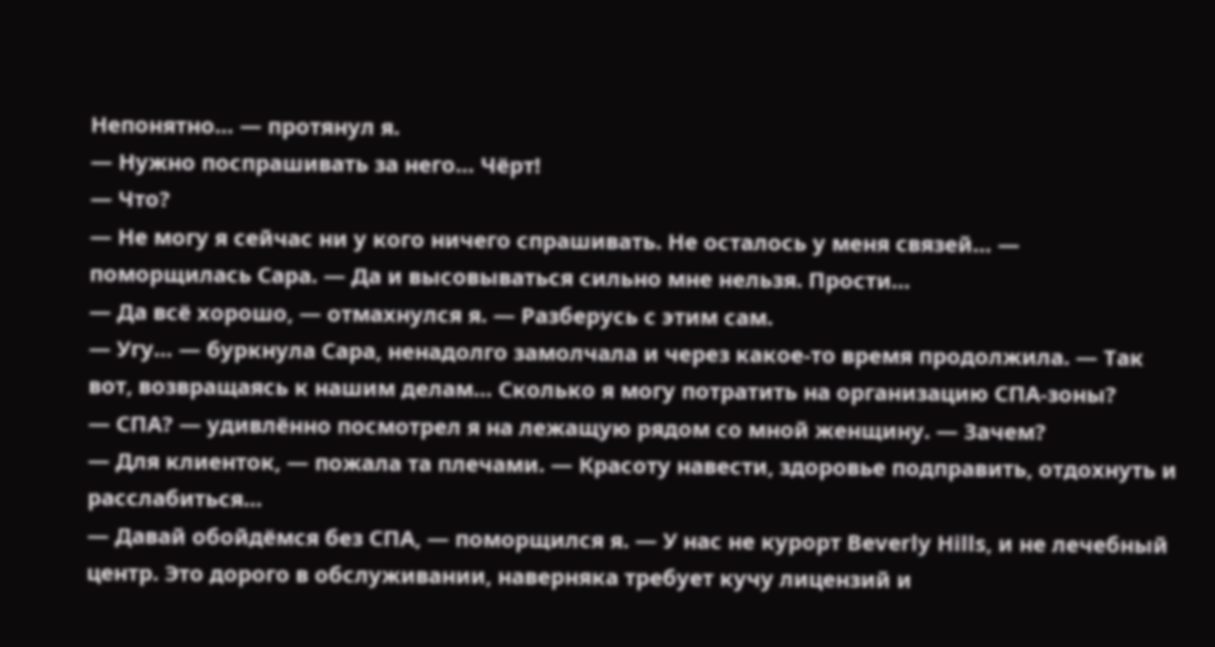Непонятно… — протянул я.
— Нужно поспрашивать за него… Чёрт!
— Что?
— Не могу я сейчас ни у кого ничего спрашивать. Не осталось у меня связей… — поморщилась Сара. — Да и высовываться сильно мне нельзя. Прости…
— Да всё хорошо, — отмахнулся я. — Разберусь с этим сам.
— Угу… — буркнула Сара, ненадолго замолчала и через какое-то время продолжила. — Так вот, возвращаясь к нашим делам… Сколько я могу потратить на организацию СПА-зоны?
— СПА? — удивлённо посмотрел я на лежащую рядом со мной женщину. — Зачем?
— Для клиенток, — пожала та плечами. — Красоту навести, здоровье подправить, отдохнуть и расслабиться…
— Давай обойдёмся без СПА, — поморщился я. — У нас не курорт Beverly Hills, и не лечебный центр. Это дорого в обслуживании, наверняка требует кучу лицензий и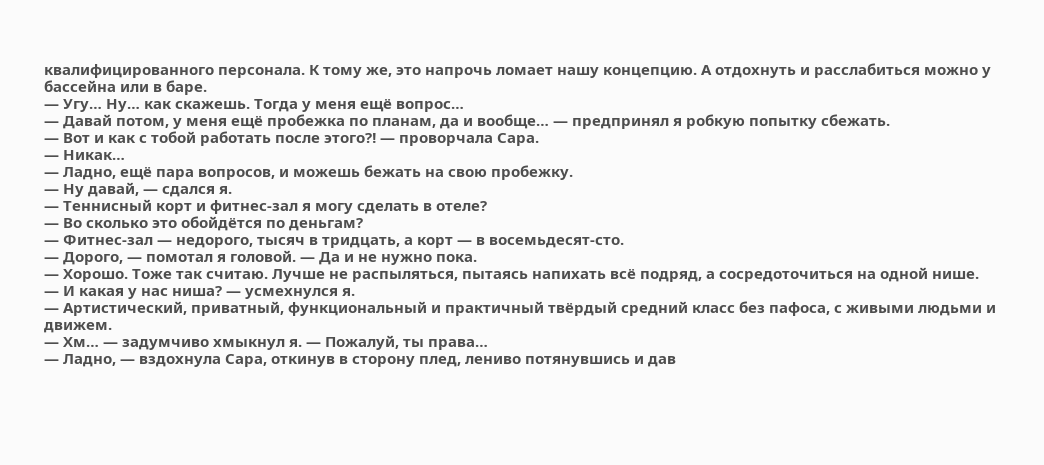квалифицированного персонала. К тому же, это напрочь ломает нашу концепцию. А отдохнуть и расслабиться можно у бассейна или в баре.
— Угу… Ну… как скажешь. Тогда у меня ещё вопрос…
— Давай потом, у меня ещё пробежка по планам, да и вообще… — предпринял я робкую попытку сбежать.
— Вот и как с тобой работать после этого⁈ — проворчала Сара.
— Никак…
— Ладно, ещё пара вопросов, и можешь бежать на свою пробежку.
— Ну давай, — сдался я.
— Теннисный корт и фитнес-зал я могу сделать в отеле?
— Во сколько это обойдётся по деньгам?
— Фитнес-зал — недорого, тысяч в тридцать, а корт — в восемьдесят-сто.
— Дорого, — помотал я головой. — Да и не нужно пока.
— Хорошо. Тоже так считаю. Лучше не распыляться, пытаясь напихать всё подряд, а сосредоточиться на одной нише.
— И какая у нас ниша? — усмехнулся я.
— Артистический, приватный, функциональный и практичный твёрдый средний класс без пафоса, с живыми людьми и движем.
— Хм… — задумчиво хмыкнул я. — Пожалуй, ты права…
— Ладно, — вздохнула Сара, откинув в сторону плед, лениво потянувшись и дав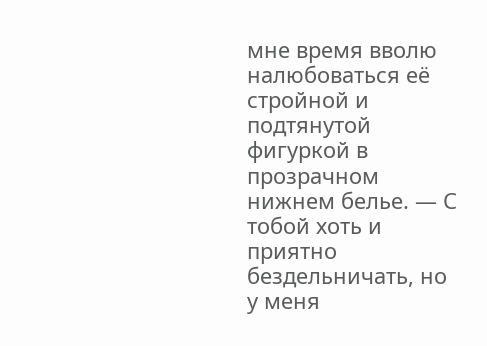мне время вволю налюбоваться её стройной и подтянутой фигуркой в прозрачном нижнем белье. — С тобой хоть и приятно бездельничать, но у меня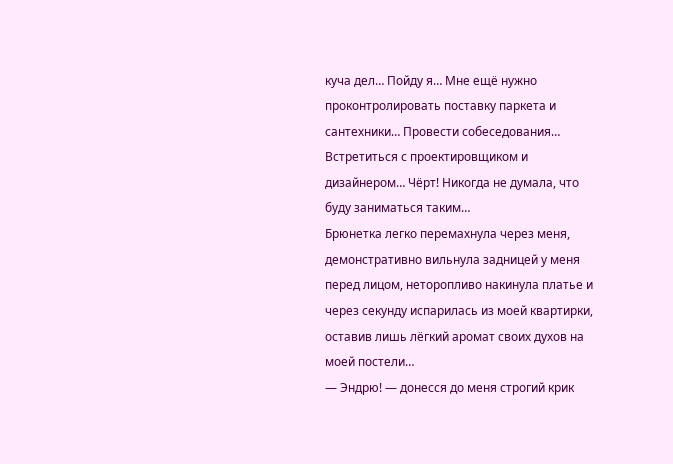куча дел… Пойду я… Мне ещё нужно проконтролировать поставку паркета и сантехники… Провести собеседования… Встретиться с проектировщиком и дизайнером… Чёрт! Никогда не думала, что буду заниматься таким…
Брюнетка легко перемахнула через меня, демонстративно вильнула задницей у меня перед лицом, неторопливо накинула платье и через секунду испарилась из моей квартирки, оставив лишь лёгкий аромат своих духов на моей постели…
— Эндрю! — донесся до меня строгий крик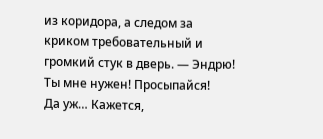из коридора, а следом за криком требовательный и громкий стук в дверь. — Эндрю! Ты мне нужен! Просыпайся!
Да уж… Кажется,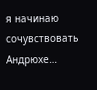я начинаю сочувствовать Андрюхе…